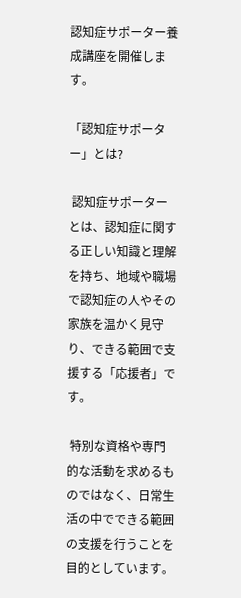認知症サポーター養成講座を開催します。

「認知症サポーター」とは?

 認知症サポーターとは、認知症に関する正しい知識と理解を持ち、地域や職場で認知症の人やその家族を温かく見守り、できる範囲で支援する「応援者」です。

 特別な資格や専門的な活動を求めるものではなく、日常生活の中でできる範囲の支援を行うことを目的としています。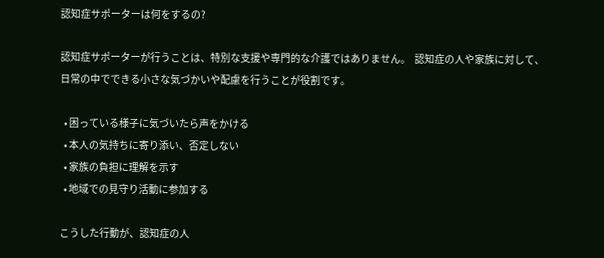認知症サポーターは何をするの?

認知症サポーターが行うことは、特別な支援や専門的な介護ではありません。  認知症の人や家族に対して、日常の中でできる小さな気づかいや配慮を行うことが役割です。

  • 困っている様子に気づいたら声をかける
  • 本人の気持ちに寄り添い、否定しない
  • 家族の負担に理解を示す
  • 地域での見守り活動に参加する

こうした行動が、認知症の人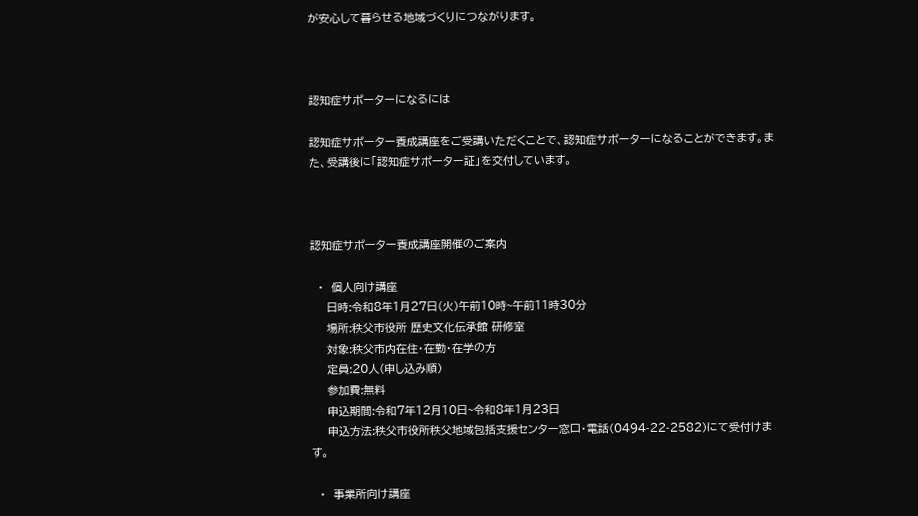が安心して暮らせる地域づくりにつながります。



認知症サポーターになるには

認知症サポーター養成講座をご受講いただくことで、認知症サポーターになることができます。また、受講後に「認知症サポーター証」を交付しています。



認知症サポーター養成講座開催のご案内

  •  個人向け講座
    日時:令和8年1月27日(火)午前10時~午前11時30分
    場所:秩父市役所 歴史文化伝承館 研修室
    対象:秩父市内在住・在勤・在学の方
    定員:20人(申し込み順)
    参加費:無料
    申込期間:令和7年12月10日~令和8年1月23日
    申込方法:秩父市役所秩父地域包括支援センター窓口・電話(0494-22-2582)にて受付けます。

  •  事業所向け講座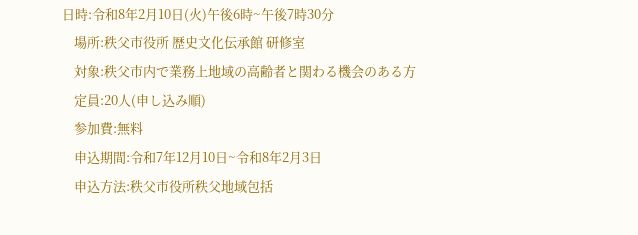日時:令和8年2月10日(火)午後6時~午後7時30分
    場所:秩父市役所 歴史文化伝承館 研修室
    対象:秩父市内で業務上地域の高齢者と関わる機会のある方
    定員:20人(申し込み順)
    参加費:無料
    申込期間:令和7年12月10日~令和8年2月3日
    申込方法:秩父市役所秩父地域包括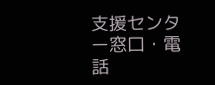支援センター窓口・電話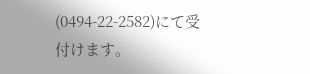(0494-22-2582)にて受付けます。